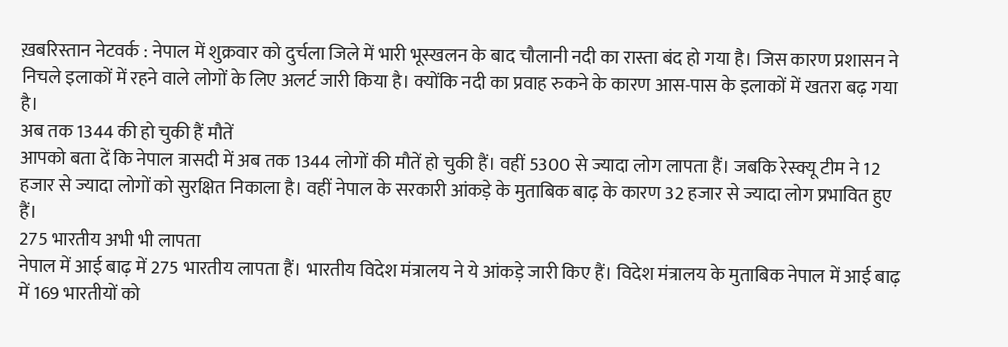ख़बरिस्तान नेटवर्क : नेपाल में शुक्रवार को दुर्चला जिले में भारी भूस्खलन के बाद चौलानी नदी का रास्ता बंद हो गया है। जिस कारण प्रशासन ने निचले इलाकों में रहने वाले लोगों के लिए अलर्ट जारी किया है। क्योंकि नदी का प्रवाह रुकने के कारण आस-पास के इलाकों में खतरा बढ़ गया है।
अब तक 1344 की हो चुकी हैं मौतें
आपको बता दें कि नेपाल त्रासदी में अब तक 1344 लोगों की मौतें हो चुकी हैं। वहीं 5300 से ज्यादा लोग लापता हैं। जबकि रेस्क्यू टीम ने 12 हजार से ज्यादा लोगों को सुरक्षित निकाला है। वहीं नेपाल के सरकारी आंकड़े के मुताबिक बाढ़ के कारण 32 हजार से ज्यादा लोग प्रभावित हुए हैं।
275 भारतीय अभी भी लापता
नेपाल में आई बाढ़ में 275 भारतीय लापता हैं। भारतीय विदेश मंत्रालय ने ये आंकड़े जारी किए हैं। विदेश मंत्रालय के मुताबिक नेपाल में आई बाढ़ में 169 भारतीयों को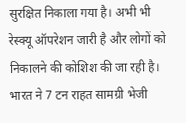सुरक्षित निकाला गया है। अभी भी रेस्क्यू ऑपरेशन जारी है और लोगों को निकालने की कोशिश की जा रही है।
भारत ने 7 टन राहत सामग्री भेजी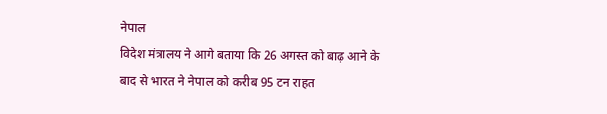नेपाल
विदेश मंत्रालय ने आगे बताया कि 26 अगस्त को बाढ़ आने के बाद से भारत ने नेपाल को करीब 95 टन राहत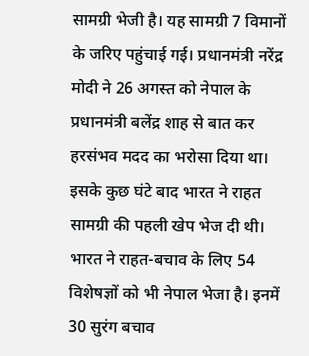सामग्री भेजी है। यह सामग्री 7 विमानों के जरिए पहुंचाई गई। प्रधानमंत्री नरेंद्र मोदी ने 26 अगस्त को नेपाल के प्रधानमंत्री बलेंद्र शाह से बात कर हरसंभव मदद का भरोसा दिया था। इसके कुछ घंटे बाद भारत ने राहत सामग्री की पहली खेप भेज दी थी। भारत ने राहत-बचाव के लिए 54 विशेषज्ञों को भी नेपाल भेजा है। इनमें 30 सुरंग बचाव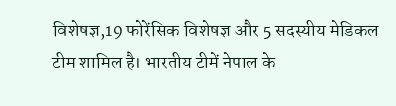विशेषज्ञ,19 फोरेंसिक विशेषज्ञ और 5 सदस्यीय मेडिकल टीम शामिल है। भारतीय टीमें नेपाल के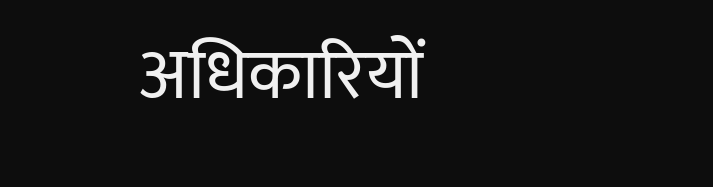अधिकारियों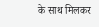के साथ मिलकर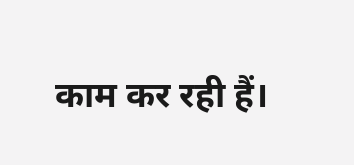काम कर रही हैं।